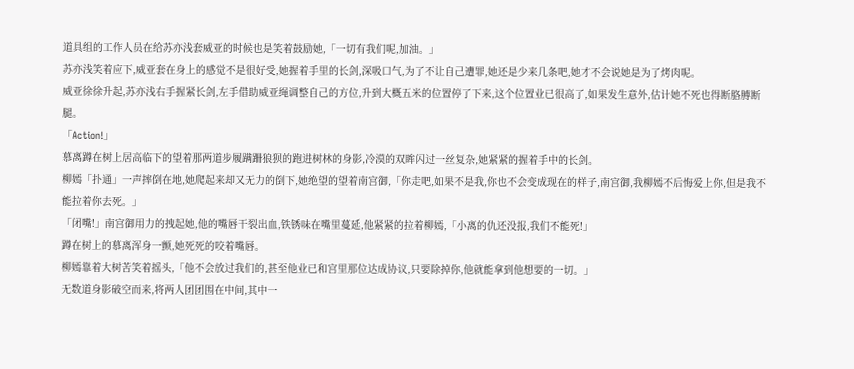道具组的工作人员在给苏亦浅套威亚的时候也是笑着鼓励她,「一切有我们呢,加油。」
苏亦浅笑着应下,威亚套在身上的感觉不是很好受,她握着手里的长剑,深吸口气,为了不让自己遭罪,她还是少来几条吧,她才不会说她是为了烤肉呢。
威亚徐徐升起,苏亦浅右手握紧长剑,左手借助威亚绳调整自己的方位,升到大概五米的位置停了下来,这个位置业已很高了,如果发生意外,估计她不死也得断胳膊断腿。
「Action!」
慕离蹲在树上居高临下的望着那两道步履蹒跚狼狈的跑进树林的身影,冷漠的双眸闪过一丝复杂,她紧紧的握着手中的长剑。
柳嫣「扑通」一声摔倒在地,她爬起来却又无力的倒下,她绝望的望着南宫御,「你走吧,如果不是我,你也不会变成现在的样子,南宫御,我柳嫣不后悔爱上你,但是我不能拉着你去死。」
「闭嘴!」南宫御用力的拽起她,他的嘴唇干裂出血,铁锈味在嘴里蔓延,他紧紧的拉着柳嫣,「小离的仇还没报,我们不能死!」
蹲在树上的慕离浑身一颤,她死死的咬着嘴唇。
柳嫣靠着大树苦笑着摇头,「他不会放过我们的,甚至他业已和宫里那位达成协议,只要除掉你,他就能拿到他想要的一切。」
无数道身影破空而来,将两人团团围在中间,其中一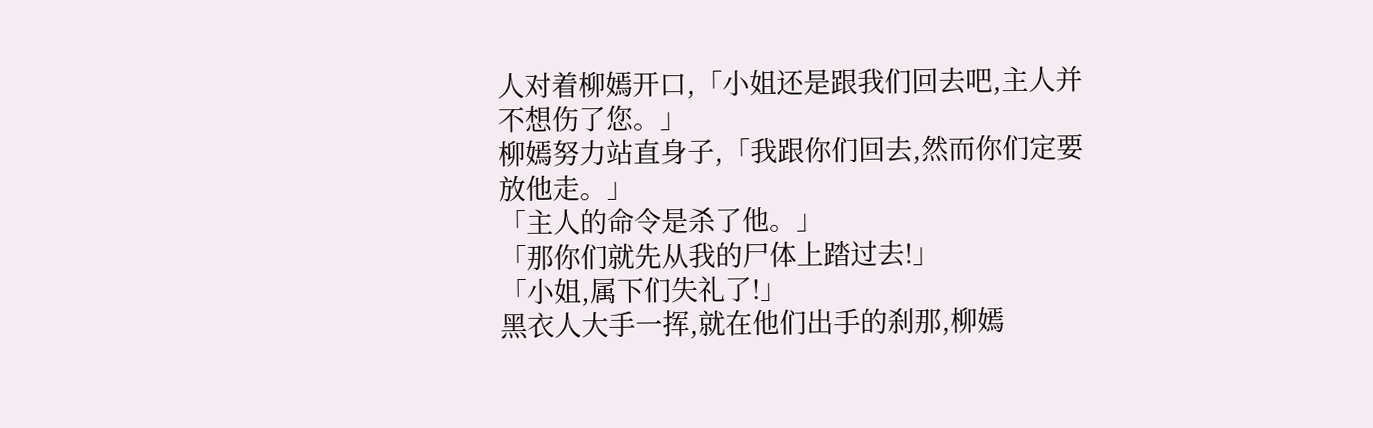人对着柳嫣开口,「小姐还是跟我们回去吧,主人并不想伤了您。」
柳嫣努力站直身子,「我跟你们回去,然而你们定要放他走。」
「主人的命令是杀了他。」
「那你们就先从我的尸体上踏过去!」
「小姐,属下们失礼了!」
黑衣人大手一挥,就在他们出手的刹那,柳嫣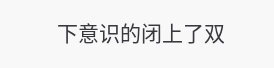下意识的闭上了双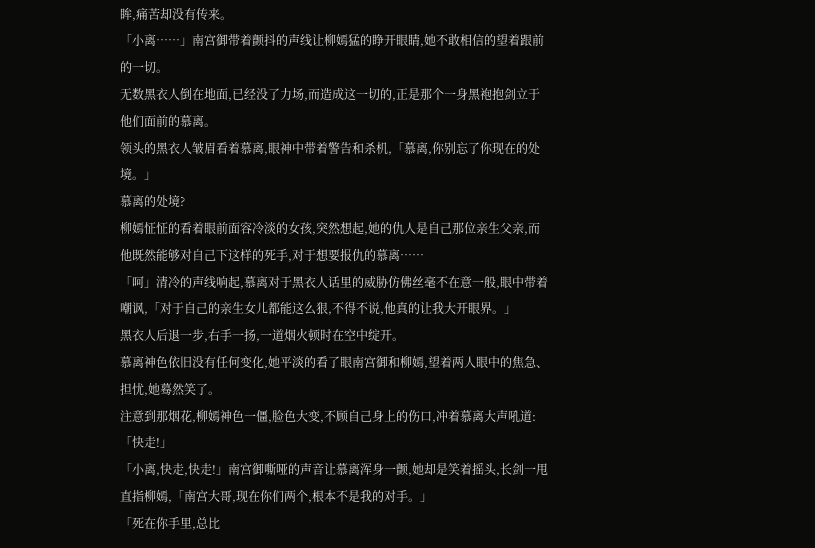眸,痛苦却没有传来。
「小离……」南宫御带着颤抖的声线让柳嫣猛的睁开眼睛,她不敢相信的望着跟前的一切。
无数黑衣人倒在地面,已经没了力场,而造成这一切的,正是那个一身黑袍抱剑立于他们面前的慕离。
领头的黑衣人皱眉看着慕离,眼神中带着警告和杀机,「慕离,你别忘了你现在的处境。」
慕离的处境?
柳嫣怔怔的看着眼前面容冷淡的女孩,突然想起,她的仇人是自己那位亲生父亲,而他既然能够对自己下这样的死手,对于想要报仇的慕离……
「呵」清冷的声线响起,慕离对于黑衣人话里的威胁仿佛丝毫不在意一般,眼中带着嘲讽,「对于自己的亲生女儿都能这么狠,不得不说,他真的让我大开眼界。」
黑衣人后退一步,右手一扬,一道烟火顿时在空中绽开。
慕离神色依旧没有任何变化,她平淡的看了眼南宫御和柳嫣,望着两人眼中的焦急、担忧,她蓦然笑了。
注意到那烟花,柳嫣神色一僵,脸色大变,不顾自己身上的伤口,冲着慕离大声吼道:「快走!」
「小离,快走,快走!」南宫御嘶哑的声音让慕离浑身一颤,她却是笑着摇头,长剑一甩直指柳嫣,「南宫大哥,现在你们两个,根本不是我的对手。」
「死在你手里,总比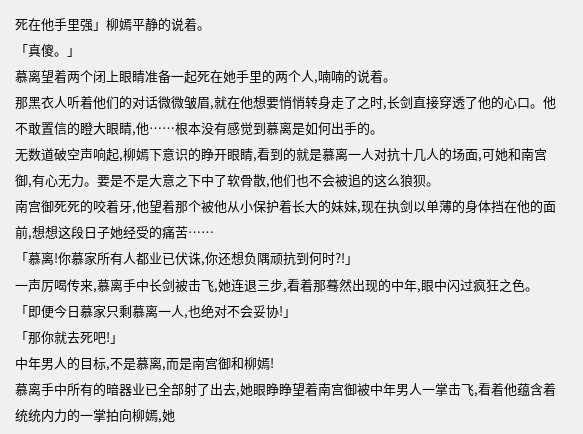死在他手里强」柳嫣平静的说着。
「真傻。」
慕离望着两个闭上眼睛准备一起死在她手里的两个人,喃喃的说着。
那黑衣人听着他们的对话微微皱眉,就在他想要悄悄转身走了之时,长剑直接穿透了他的心口。他不敢置信的瞪大眼睛,他……根本没有感觉到慕离是如何出手的。
无数道破空声响起,柳嫣下意识的睁开眼睛,看到的就是慕离一人对抗十几人的场面,可她和南宫御,有心无力。要是不是大意之下中了软骨散,他们也不会被追的这么狼狈。
南宫御死死的咬着牙,他望着那个被他从小保护着长大的妹妹,现在执剑以单薄的身体挡在他的面前,想想这段日子她经受的痛苦……
「慕离!你慕家所有人都业已伏诛,你还想负隅顽抗到何时?!」
一声厉喝传来,慕离手中长剑被击飞,她连退三步,看着那蓦然出现的中年,眼中闪过疯狂之色。
「即便今日慕家只剩慕离一人,也绝对不会妥协!」
「那你就去死吧!」
中年男人的目标,不是慕离,而是南宫御和柳嫣!
慕离手中所有的暗器业已全部射了出去,她眼睁睁望着南宫御被中年男人一掌击飞,看着他蕴含着统统内力的一掌拍向柳嫣,她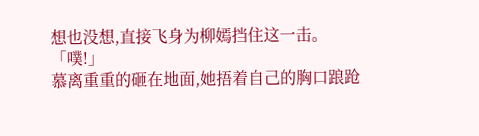想也没想,直接飞身为柳嫣挡住这一击。
「噗!」
慕离重重的砸在地面,她捂着自己的胸口踉跄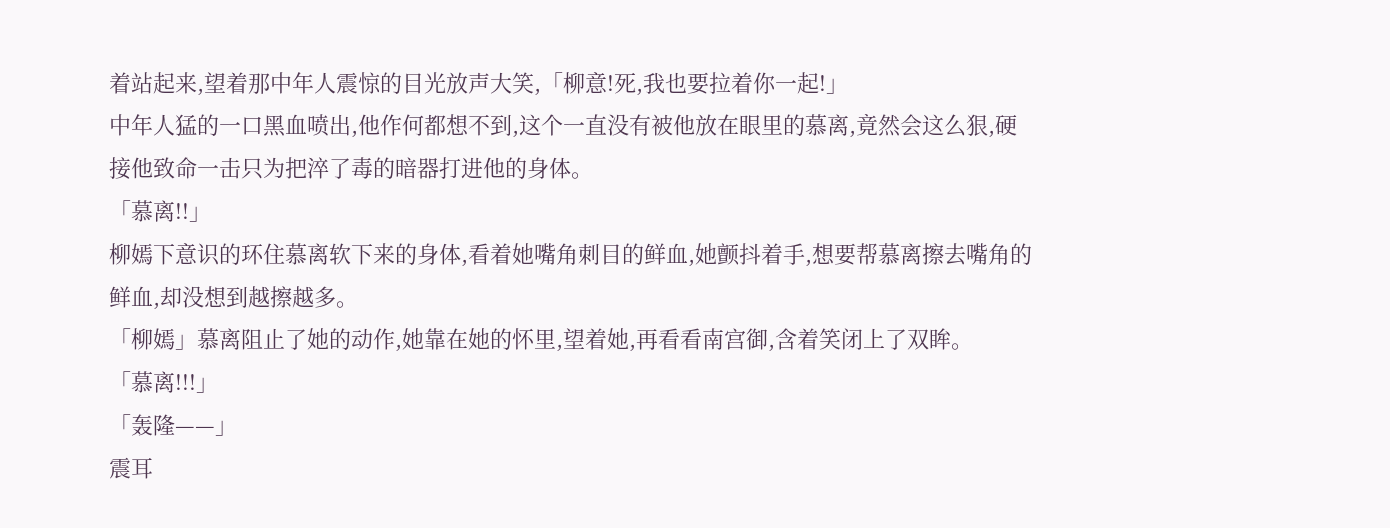着站起来,望着那中年人震惊的目光放声大笑,「柳意!死,我也要拉着你一起!」
中年人猛的一口黑血喷出,他作何都想不到,这个一直没有被他放在眼里的慕离,竟然会这么狠,硬接他致命一击只为把淬了毒的暗器打进他的身体。
「慕离!!」
柳嫣下意识的环住慕离软下来的身体,看着她嘴角刺目的鲜血,她颤抖着手,想要帮慕离擦去嘴角的鲜血,却没想到越擦越多。
「柳嫣」慕离阻止了她的动作,她靠在她的怀里,望着她,再看看南宫御,含着笑闭上了双眸。
「慕离!!!」
「轰隆——」
震耳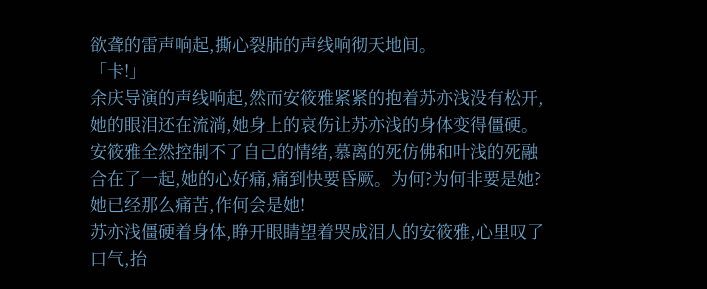欲聋的雷声响起,撕心裂肺的声线响彻天地间。
「卡!」
余庆导演的声线响起,然而安筱雅紧紧的抱着苏亦浅没有松开,她的眼泪还在流淌,她身上的哀伤让苏亦浅的身体变得僵硬。
安筱雅全然控制不了自己的情绪,慕离的死仿佛和叶浅的死融合在了一起,她的心好痛,痛到快要昏厥。为何?为何非要是她?她已经那么痛苦,作何会是她!
苏亦浅僵硬着身体,睁开眼睛望着哭成泪人的安筱雅,心里叹了口气,抬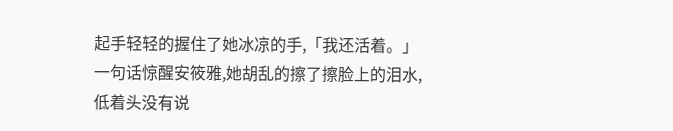起手轻轻的握住了她冰凉的手,「我还活着。」
一句话惊醒安筱雅,她胡乱的擦了擦脸上的泪水,低着头没有说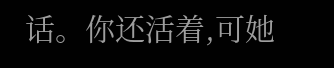话。你还活着,可她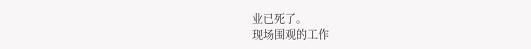业已死了。
现场围观的工作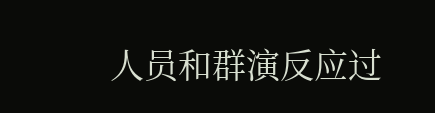人员和群演反应过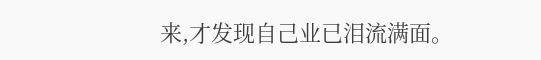来,才发现自己业已泪流满面。